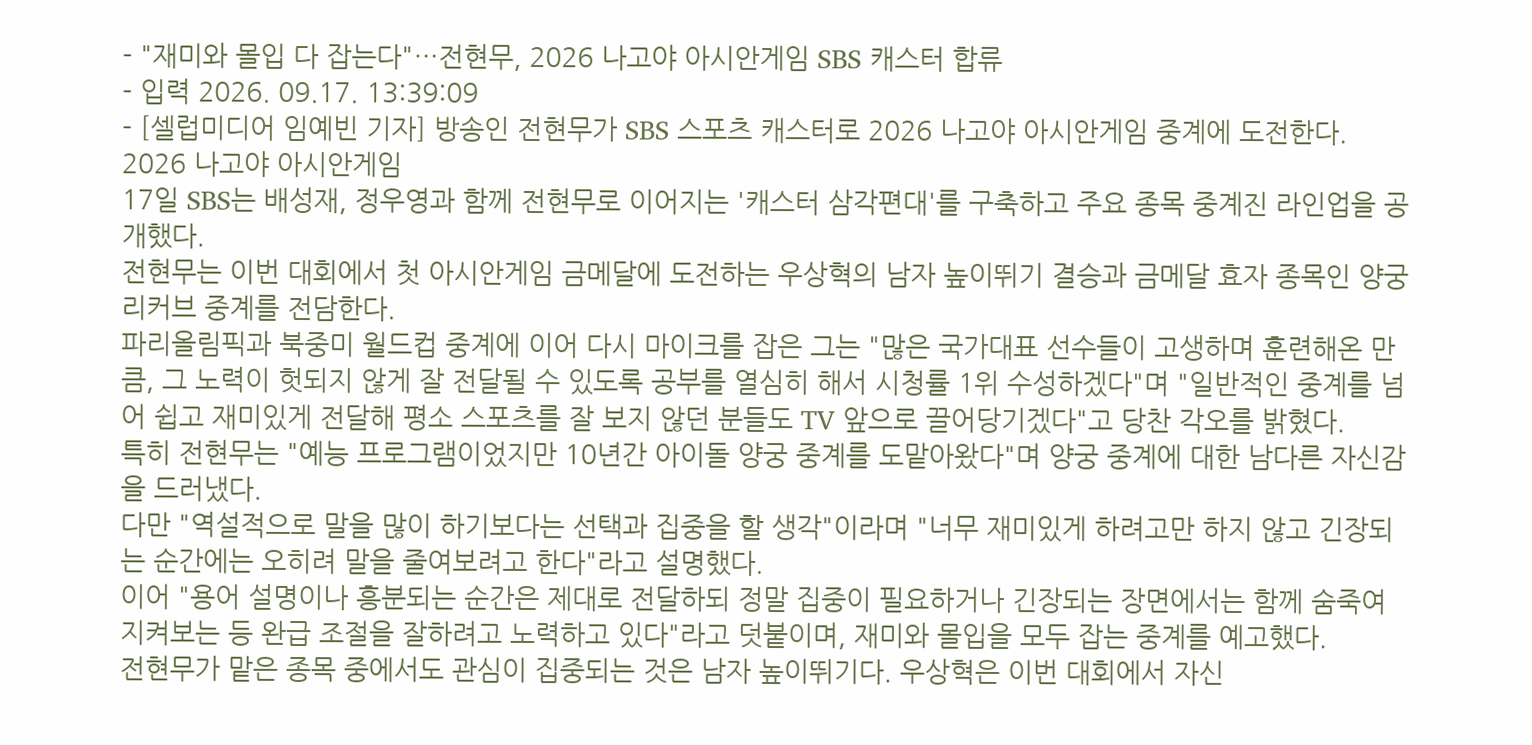- "재미와 몰입 다 잡는다"…전현무, 2026 나고야 아시안게임 SBS 캐스터 합류
- 입력 2026. 09.17. 13:39:09
- [셀럽미디어 임예빈 기자] 방송인 전현무가 SBS 스포츠 캐스터로 2026 나고야 아시안게임 중계에 도전한다.
2026 나고야 아시안게임
17일 SBS는 배성재, 정우영과 함께 전현무로 이어지는 '캐스터 삼각편대'를 구축하고 주요 종목 중계진 라인업을 공개했다.
전현무는 이번 대회에서 첫 아시안게임 금메달에 도전하는 우상혁의 남자 높이뛰기 결승과 금메달 효자 종목인 양궁 리커브 중계를 전담한다.
파리올림픽과 북중미 월드컵 중계에 이어 다시 마이크를 잡은 그는 "많은 국가대표 선수들이 고생하며 훈련해온 만큼, 그 노력이 헛되지 않게 잘 전달될 수 있도록 공부를 열심히 해서 시청률 1위 수성하겠다"며 "일반적인 중계를 넘어 쉽고 재미있게 전달해 평소 스포츠를 잘 보지 않던 분들도 TV 앞으로 끌어당기겠다"고 당찬 각오를 밝혔다.
특히 전현무는 "예능 프로그램이었지만 10년간 아이돌 양궁 중계를 도맡아왔다"며 양궁 중계에 대한 남다른 자신감을 드러냈다.
다만 "역설적으로 말을 많이 하기보다는 선택과 집중을 할 생각"이라며 "너무 재미있게 하려고만 하지 않고 긴장되는 순간에는 오히려 말을 줄여보려고 한다"라고 설명했다.
이어 "용어 설명이나 흥분되는 순간은 제대로 전달하되 정말 집중이 필요하거나 긴장되는 장면에서는 함께 숨죽여 지켜보는 등 완급 조절을 잘하려고 노력하고 있다"라고 덧붙이며, 재미와 몰입을 모두 잡는 중계를 예고했다.
전현무가 맡은 종목 중에서도 관심이 집중되는 것은 남자 높이뛰기다. 우상혁은 이번 대회에서 자신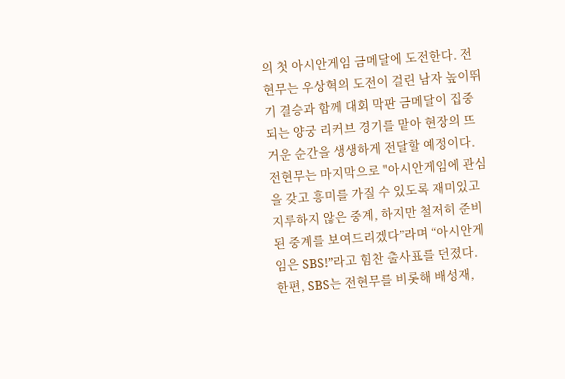의 첫 아시안게임 금메달에 도전한다. 전현무는 우상혁의 도전이 걸린 남자 높이뛰기 결승과 함께 대회 막판 금메달이 집중되는 양궁 리커브 경기를 맡아 현장의 뜨거운 순간을 생생하게 전달할 예정이다.
전현무는 마지막으로 "아시안게임에 관심을 갖고 흥미를 가질 수 있도록 재미있고 지루하지 않은 중계, 하지만 철저히 준비된 중계를 보여드리겠다”라며 “아시안게임은 SBS!”라고 힘찬 출사표를 던졌다.
한편, SBS는 전현무를 비롯해 배성재,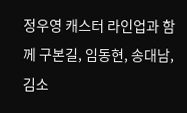정우영 캐스터 라인업과 함께 구본길, 임동현, 송대남, 김소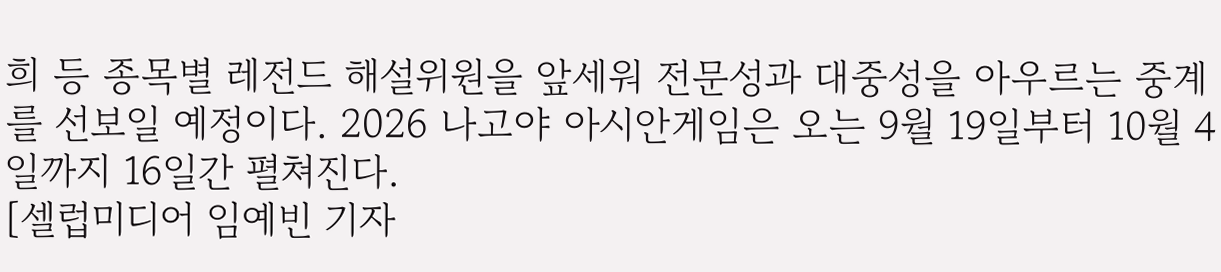희 등 종목별 레전드 해설위원을 앞세워 전문성과 대중성을 아우르는 중계를 선보일 예정이다. 2026 나고야 아시안게임은 오는 9월 19일부터 10월 4일까지 16일간 펼쳐진다.
[셀럽미디어 임예빈 기자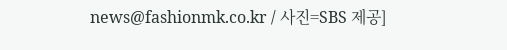news@fashionmk.co.kr / 사진=SBS 제공]